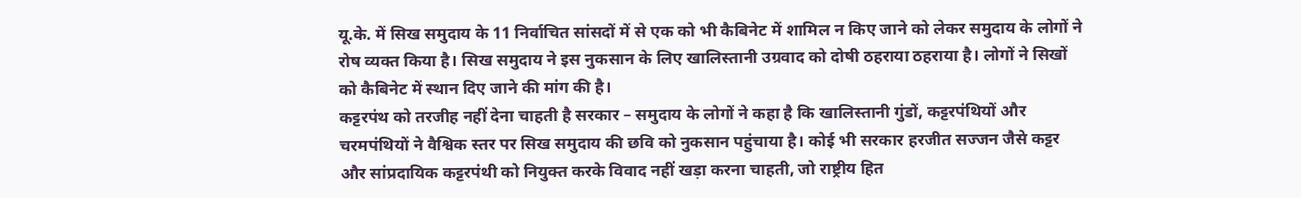यू.के. में सिख समुदाय के 11 निर्वाचित सांसदों में से एक को भी कैबिनेट में शामिल न किए जाने को लेकर समुदाय के लोगों ने रोष व्यक्त किया है। सिख समुदाय ने इस नुकसान के लिए खालिस्तानी उग्रवाद को दोषी ठहराया ठहराया है। लोगों ने सिखों को कैबिनेट में स्थान दिए जाने की मांग की है।
कट्टरपंथ को तरजीह नहीं देना चाहती है सरकार – समुदाय के लोगों ने कहा है कि खालिस्तानी गुंडों, कट्टरपंथियों और चरमपंथियों ने वैश्विक स्तर पर सिख समुदाय की छवि को नुकसान पहुंचाया है। कोई भी सरकार हरजीत सज्जन जैसे कट्टर और सांप्रदायिक कट्टरपंथी को नियुक्त करके विवाद नहीं खड़ा करना चाहती, जो राष्ट्रीय हित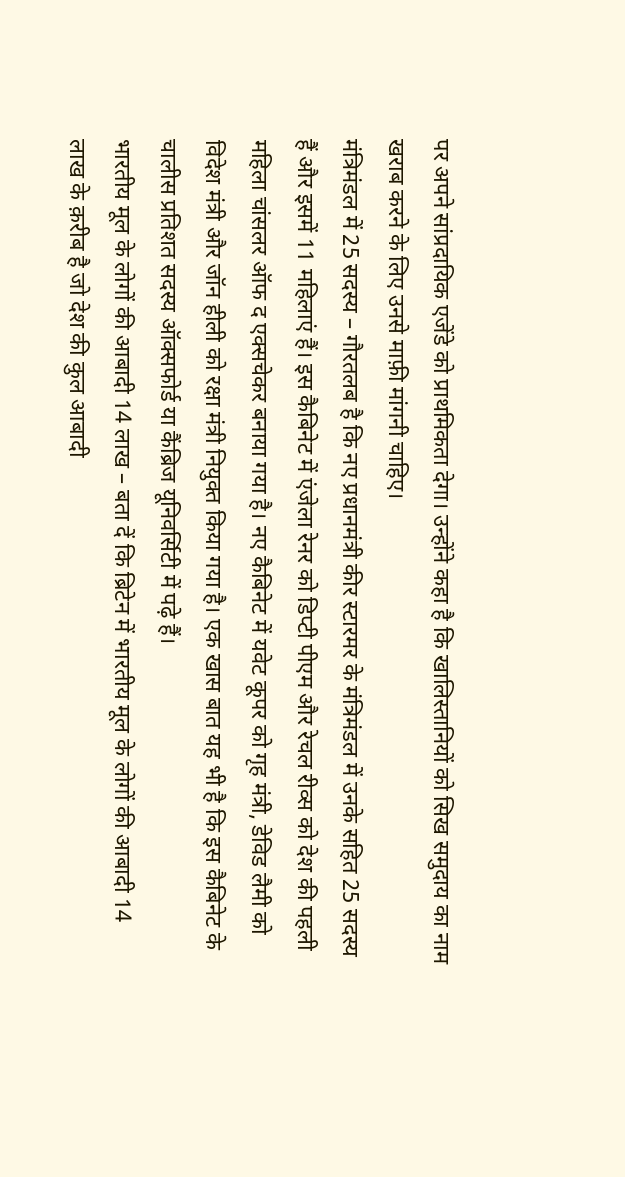पर अपने सांप्रदायिक एजेंडे को प्राथमिकता देगा। उन्होंने कहा है कि खालिस्तानियों को सिख समुदाय का नाम खराब करने के लिए उनसे माफ़ी मांगनी चाहिए।
मंत्रिमंडल में 25 सदस्य – गौरतलब है कि नए प्रधानमंत्री कीर स्टारमर के मंत्रिमंडल में उनके सहित 25 सदस्य हैं और इसमें 11 महिलाएं हैं। इस कैबिनेट में एंजेला रेनर को डिप्टी पीएम और रेचल रीव्स को देश की पहली महिला चांसलर ऑफ द एक्सचेकर बनाया गया है। नए कैबिनेट में यवेट कूपर को गृह मंत्री, डेविड लैमी को विदेश मंत्री और जॉन हीली को रक्षा मंत्री नियुक्त किया गया है। एक खास बात यह भी है कि इस कैबिनेट के चालीस प्रतिशत सदस्य ऑक्सफोर्ड या कैंब्रिज यूनिवर्सिटी में पढ़े हैं।
भारतीय मूल के लोगों की आबादी 14 लाख – बता दें कि ब्रिटेन में भारतीय मूल के लोगों की आबादी 14 लाख के क़रीब है जो देश की कुल आबादी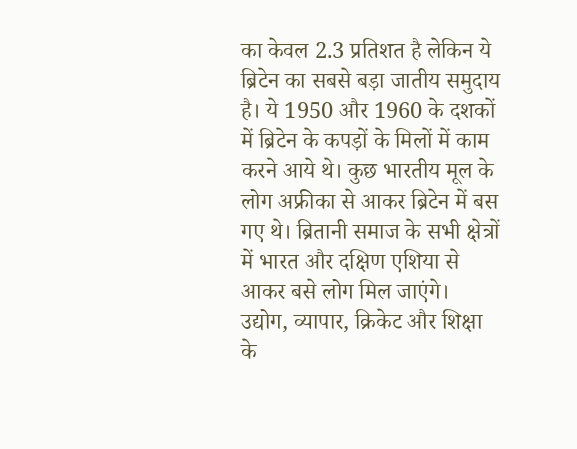का केवल 2.3 प्रतिशत है लेकिन ये ब्रिटेन का सबसे बड़ा जातीय समुदाय है। ये 1950 और 1960 के दशकों में ब्रिटेन के कपड़ों के मिलों में काम करने आये थे। कुछ भारतीय मूल के लोग अफ्रीका से आकर ब्रिटेन में बस गए थे। ब्रितानी समाज के सभी क्षेत्रों में भारत और दक्षिण एशिया से आकर बसे लोग मिल जाएंगे। उद्योग, व्यापार, क्रिकेट और शिक्षा के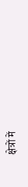क्षेत्रों में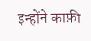इन्होंने काफ़ी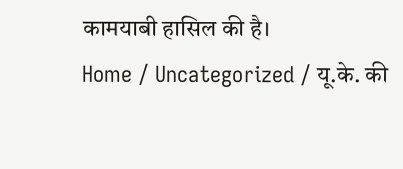कामयाबी हासिल की है।
Home / Uncategorized / यू.के. की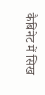कैबिनेट में सिख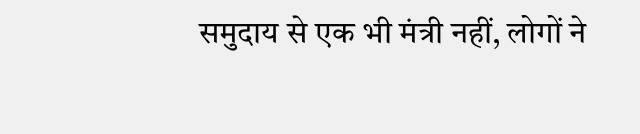समुदाय से एक भी मंत्री नहीं, लोगों ने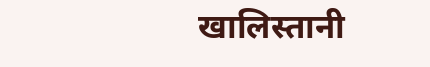खालिस्तानी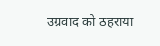उग्रवाद को ठहराया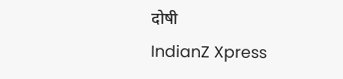दोषी
IndianZ Xpress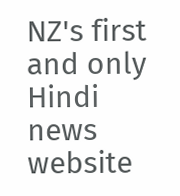NZ's first and only Hindi news website